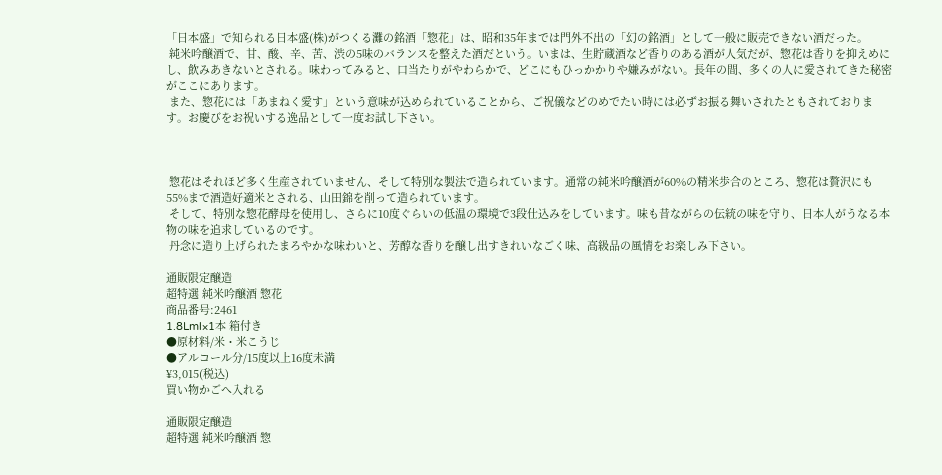「日本盛」で知られる日本盛(株)がつくる灘の銘酒「惣花」は、昭和35年までは門外不出の「幻の銘酒」として一般に販売できない酒だった。
 純米吟醸酒で、甘、酸、辛、苦、渋の5味のバランスを整えた酒だという。いまは、生貯蔵酒など香りのある酒が人気だが、惣花は香りを抑えめにし、飲みあきないとされる。味わってみると、口当たりがやわらかで、どこにもひっかかりや嫌みがない。長年の間、多くの人に愛されてきた秘密がここにあります。
 また、惣花には「あまねく愛す」という意味が込められていることから、ご祝儀などのめでたい時には必ずお振る舞いされたともされております。お慶びをお祝いする逸品として一度お試し下さい。



 惣花はそれほど多く生産されていません、そして特別な製法で造られています。通常の純米吟醸酒が60%の精米歩合のところ、惣花は贅沢にも55%まで酒造好適米とされる、山田錦を削って造られています。
 そして、特別な惣花酵母を使用し、さらに10度ぐらいの低温の環境で3段仕込みをしています。味も昔ながらの伝統の味を守り、日本人がうなる本物の味を追求しているのです。
 丹念に造り上げられたまろやかな味わいと、芳醇な香りを醸し出すきれいなごく味、高級品の風情をお楽しみ下さい。

通販限定醸造
超特選 純米吟醸酒 惣花
商品番号:2461
1.8Lml×1本 箱付き
●原材料/米・米こうじ
●アルコール分/15度以上16度未満
¥3,015(税込)
買い物かごへ入れる

通販限定醸造
超特選 純米吟醸酒 惣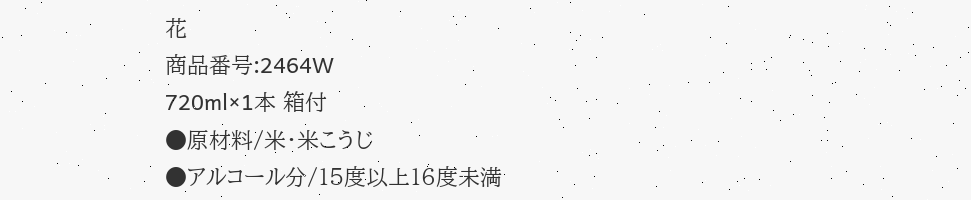花
商品番号:2464W
720ml×1本 箱付
●原材料/米・米こうじ
●アルコール分/15度以上16度未満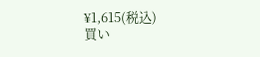¥1,615(税込)
買い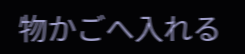物かごへ入れる